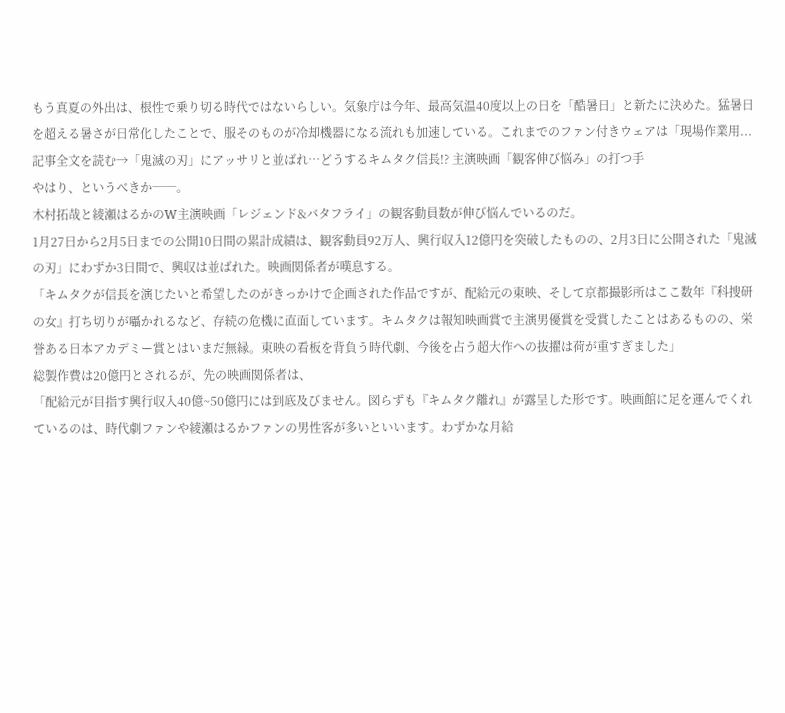もう真夏の外出は、根性で乗り切る時代ではないらしい。気象庁は今年、最高気温40度以上の日を「酷暑日」と新たに決めた。猛暑日を超える暑さが日常化したことで、服そのものが冷却機器になる流れも加速している。これまでのファン付きウェアは「現場作業用...
記事全文を読む→「鬼滅の刃」にアッサリと並ばれ…どうするキムタク信長!? 主演映画「観客伸び悩み」の打つ手
やはり、というべきか──。
木村拓哉と綾瀬はるかのW主演映画「レジェンド&バタフライ」の観客動員数が伸び悩んでいるのだ。
1月27日から2月5日までの公開10日間の累計成績は、観客動員92万人、興行収入12億円を突破したものの、2月3日に公開された「鬼滅の刃」にわずか3日間で、興収は並ばれた。映画関係者が嘆息する。
「キムタクが信長を演じたいと希望したのがきっかけで企画された作品ですが、配給元の東映、そして京都撮影所はここ数年『科捜研の女』打ち切りが囁かれるなど、存続の危機に直面しています。キムタクは報知映画賞で主演男優賞を受賞したことはあるものの、栄誉ある日本アカデミー賞とはいまだ無縁。東映の看板を背負う時代劇、今後を占う超大作への抜擢は荷が重すぎました」
総製作費は20億円とされるが、先の映画関係者は、
「配給元が目指す興行収入40億~50億円には到底及びません。図らずも『キムタク離れ』が露呈した形です。映画館に足を運んでくれているのは、時代劇ファンや綾瀬はるかファンの男性客が多いといいます。わずかな月給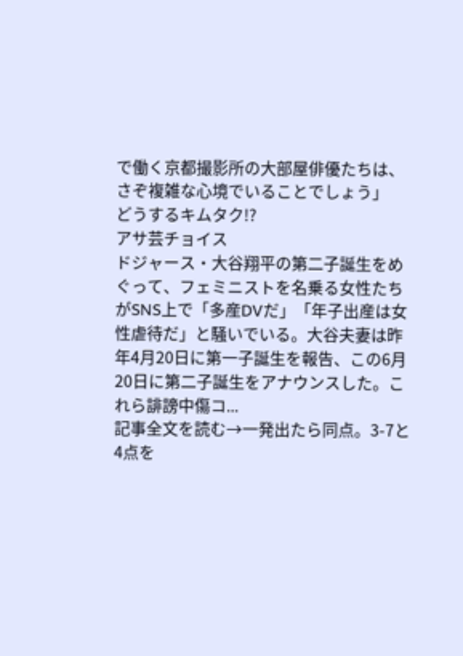で働く京都撮影所の大部屋俳優たちは、さぞ複雑な心境でいることでしょう」
どうするキムタク!?
アサ芸チョイス
ドジャース・大谷翔平の第二子誕生をめぐって、フェミニストを名乗る女性たちがSNS上で「多産DVだ」「年子出産は女性虐待だ」と騒いでいる。大谷夫妻は昨年4月20日に第一子誕生を報告、この6月20日に第二子誕生をアナウンスした。これら誹謗中傷コ...
記事全文を読む→一発出たら同点。3-7と4点を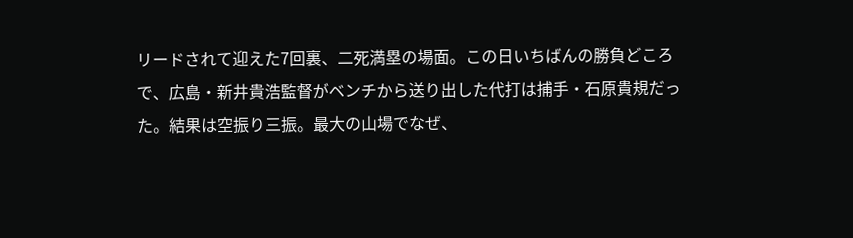リードされて迎えた7回裏、二死満塁の場面。この日いちばんの勝負どころで、広島・新井貴浩監督がベンチから送り出した代打は捕手・石原貴規だった。結果は空振り三振。最大の山場でなぜ、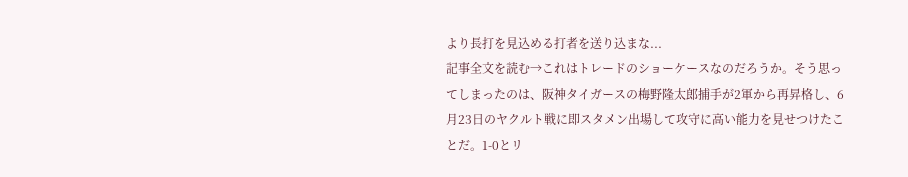より長打を見込める打者を送り込まな...
記事全文を読む→これはトレードのショーケースなのだろうか。そう思ってしまったのは、阪神タイガースの梅野隆太郎捕手が2軍から再昇格し、6月23日のヤクルト戦に即スタメン出場して攻守に高い能力を見せつけたことだ。1-0とリ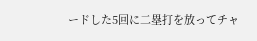ードした5回に二塁打を放ってチャ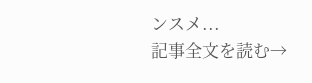ンスメ...
記事全文を読む→